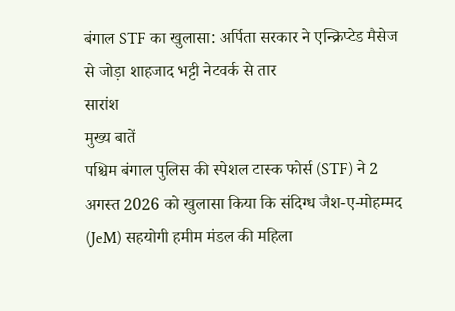बंगाल STF का खुलासा: अर्पिता सरकार ने एन्क्रिप्टेड मैसेज से जोड़ा शाहजाद भट्टी नेटवर्क से तार
सारांश
मुख्य बातें
पश्चिम बंगाल पुलिस की स्पेशल टास्क फोर्स (STF) ने 2 अगस्त 2026 को खुलासा किया कि संदिग्ध जैश-ए-मोहम्मद (JeM) सहयोगी हमीम मंडल की महिला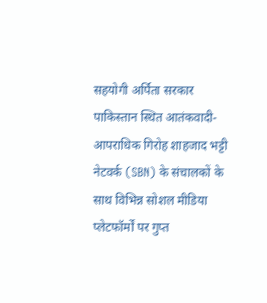सहयोगी अर्पिता सरकार पाकिस्तान स्थित आतंकवादी-आपराधिक गिरोह शाहजाद भट्टी नेटवर्क (SBN) के संचालकों के साथ विभिन्न सोशल मीडिया प्लेटफॉर्मों पर गुप्त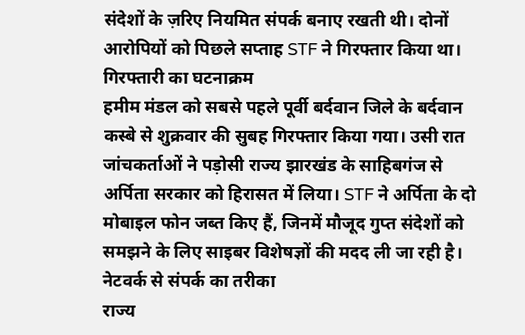संदेशों के ज़रिए नियमित संपर्क बनाए रखती थी। दोनों आरोपियों को पिछले सप्ताह STF ने गिरफ्तार किया था।
गिरफ्तारी का घटनाक्रम
हमीम मंडल को सबसे पहले पूर्वी बर्दवान जिले के बर्दवान कस्बे से शुक्रवार की सुबह गिरफ्तार किया गया। उसी रात जांचकर्ताओं ने पड़ोसी राज्य झारखंड के साहिबगंज से अर्पिता सरकार को हिरासत में लिया। STF ने अर्पिता के दो मोबाइल फोन जब्त किए हैं, जिनमें मौजूद गुप्त संदेशों को समझने के लिए साइबर विशेषज्ञों की मदद ली जा रही है।
नेटवर्क से संपर्क का तरीका
राज्य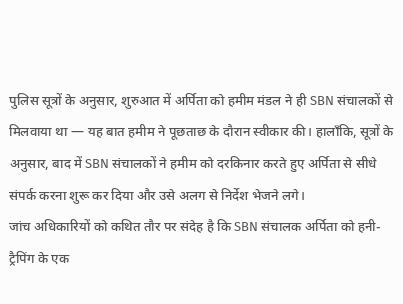पुलिस सूत्रों के अनुसार, शुरुआत में अर्पिता को हमीम मंडल ने ही SBN संचालकों से मिलवाया था — यह बात हमीम ने पूछताछ के दौरान स्वीकार की। हालाँकि, सूत्रों के अनुसार, बाद में SBN संचालकों ने हमीम को दरकिनार करते हुए अर्पिता से सीधे संपर्क करना शुरू कर दिया और उसे अलग से निर्देश भेजने लगे।
जांच अधिकारियों को कथित तौर पर संदेह है कि SBN संचालक अर्पिता को हनी-ट्रैपिंग के एक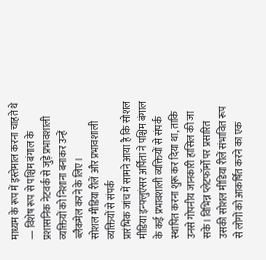माध्यम के रूप में इस्तेमाल करना चाहते थे — विशेष रूप से पश्चिम बंगाल के प्रशासनिक नेटवर्क से जुड़े प्रभावशाली व्यक्तियों को निशाना बनाकर उन्हें ब्लैकमेल करने के लिए।
सोशल मीडिया रीलें और प्रभावशाली व्यक्तियों से संपर्क
प्रारंभिक जांच में सामने आया है कि सोशल मीडिया इन्फ्लुएंसर अर्पिता ने पश्चिम बंगाल के कई प्रभावशाली व्यक्तियों से संपर्क स्थापित करना शुरू कर दिया था, ताकि उनसे गोपनीय जानकारी हासिल की जा सके। विभिन्न प्लेटफॉर्मों पर प्रसारित उसकी सोशल मीडिया रीलें संभावित रूप से लोगों को आकर्षित करने का एक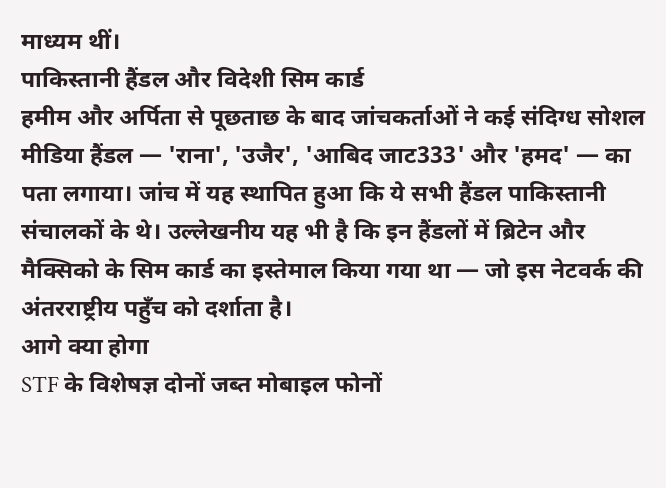माध्यम थीं।
पाकिस्तानी हैंडल और विदेशी सिम कार्ड
हमीम और अर्पिता से पूछताछ के बाद जांचकर्ताओं ने कई संदिग्ध सोशल मीडिया हैंडल — 'राना', 'उजैर', 'आबिद जाट333' और 'हमद' — का पता लगाया। जांच में यह स्थापित हुआ कि ये सभी हैंडल पाकिस्तानी संचालकों के थे। उल्लेखनीय यह भी है कि इन हैंडलों में ब्रिटेन और मैक्सिको के सिम कार्ड का इस्तेमाल किया गया था — जो इस नेटवर्क की अंतरराष्ट्रीय पहुँच को दर्शाता है।
आगे क्या होगा
STF के विशेषज्ञ दोनों जब्त मोबाइल फोनों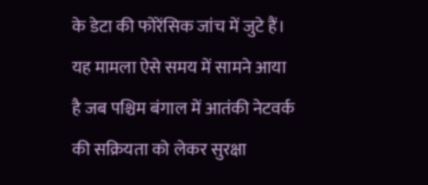के डेटा की फोरेंसिक जांच में जुटे हैं। यह मामला ऐसे समय में सामने आया है जब पश्चिम बंगाल में आतंकी नेटवर्क की सक्रियता को लेकर सुरक्षा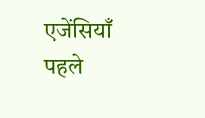एजेंसियाँ पहले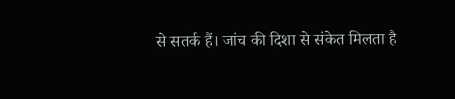से सतर्क हैं। जांच की दिशा से संकेत मिलता है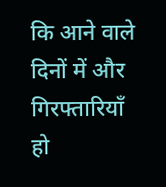कि आने वाले दिनों में और गिरफ्तारियाँ हो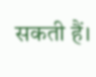सकती हैं।